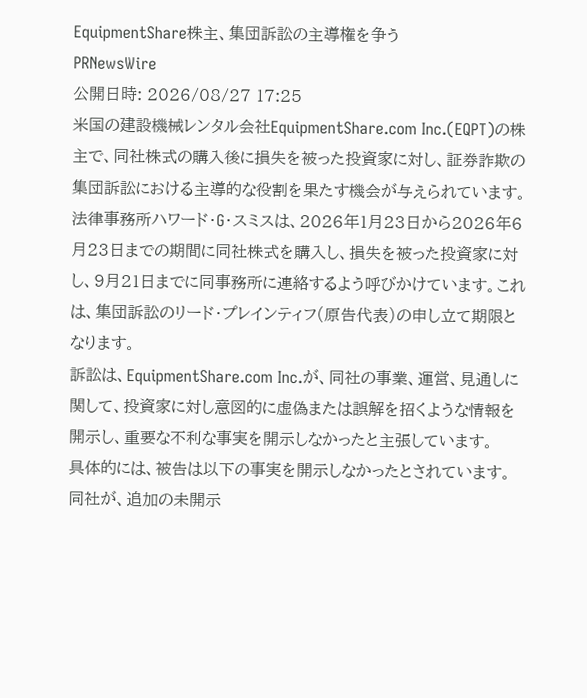EquipmentShare株主、集団訴訟の主導権を争う
PRNewsWire
公開日時: 2026/08/27 17:25
米国の建設機械レンタル会社EquipmentShare.com Inc.(EQPT)の株主で、同社株式の購入後に損失を被った投資家に対し、証券詐欺の集団訴訟における主導的な役割を果たす機会が与えられています。
法律事務所ハワード・G・スミスは、2026年1月23日から2026年6月23日までの期間に同社株式を購入し、損失を被った投資家に対し、9月21日までに同事務所に連絡するよう呼びかけています。これは、集団訴訟のリード・プレインティフ(原告代表)の申し立て期限となります。
訴訟は、EquipmentShare.com Inc.が、同社の事業、運営、見通しに関して、投資家に対し意図的に虚偽または誤解を招くような情報を開示し、重要な不利な事実を開示しなかったと主張しています。
具体的には、被告は以下の事実を開示しなかったとされています。
同社が、追加の未開示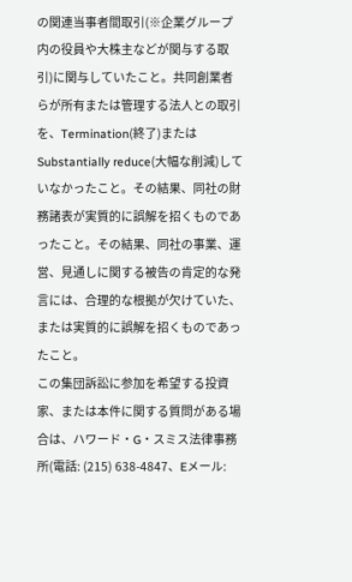の関連当事者間取引(※企業グループ内の役員や大株主などが関与する取引)に関与していたこと。共同創業者らが所有または管理する法人との取引を、Termination(終了)またはSubstantially reduce(大幅な削減)していなかったこと。その結果、同社の財務諸表が実質的に誤解を招くものであったこと。その結果、同社の事業、運営、見通しに関する被告の肯定的な発言には、合理的な根拠が欠けていた、または実質的に誤解を招くものであったこと。
この集団訴訟に参加を希望する投資家、または本件に関する質問がある場合は、ハワード・G・スミス法律事務所(電話: (215) 638-4847、Eメール: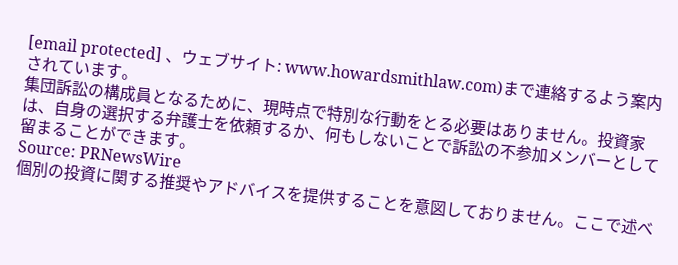[email protected] 、ウェブサイト: www.howardsmithlaw.com)まで連絡するよう案内されています。
集団訴訟の構成員となるために、現時点で特別な行動をとる必要はありません。投資家は、自身の選択する弁護士を依頼するか、何もしないことで訴訟の不参加メンバーとして留まることができます。
Source: PRNewsWire
個別の投資に関する推奨やアドバイスを提供することを意図しておりません。ここで述べ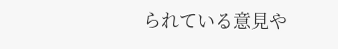られている意見や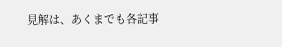見解は、あくまでも各記事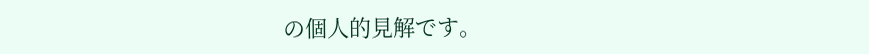の個人的見解です。